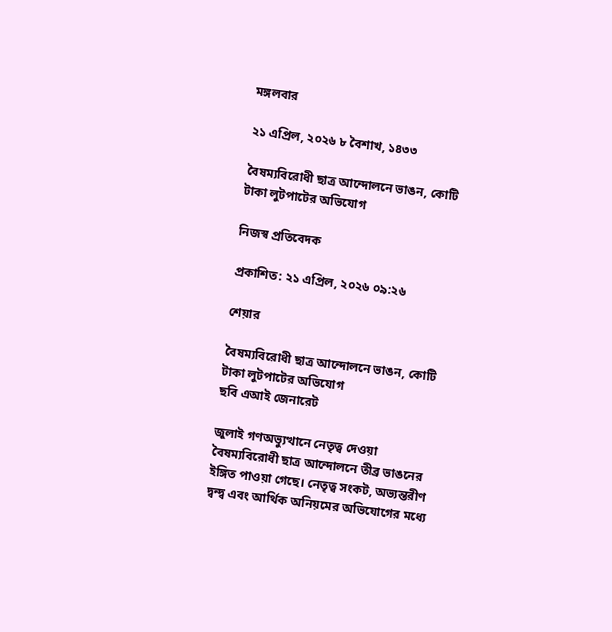মঙ্গলবার

২১ এপ্রিল, ২০২৬ ৮ বৈশাখ, ১৪৩৩

বৈষম্যবিরোধী ছাত্র আন্দোলনে ভাঙন, কোটি টাকা লুটপাটের অভিযোগ

নিজস্ব প্রতিবেদক

প্রকাশিত: ২১ এপ্রিল, ২০২৬ ০৯:২৬

শেয়ার

বৈষম্যবিরোধী ছাত্র আন্দোলনে ভাঙন, কোটি টাকা লুটপাটের অভিযোগ
ছবি এআই জেনারেট

জুলাই গণঅভ্যুত্থানে নেতৃত্ব দেওয়া বৈষম্যবিরোধী ছাত্র আন্দোলনে তীব্র ভাঙনের ইঙ্গিত পাওয়া গেছে। নেতৃত্ব সংকট, অভ্যন্তরীণ দ্বন্দ্ব এবং আর্থিক অনিয়মের অভিযোগের মধ্যে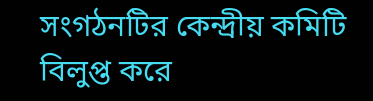সংগঠনটির কেন্দ্রীয় কমিটি বিলুপ্ত করে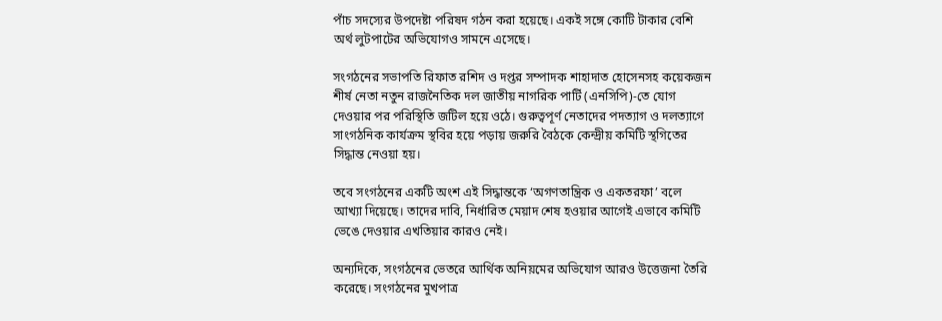পাঁচ সদস্যের উপদেষ্টা পরিষদ গঠন করা হয়েছে। একই সঙ্গে কোটি টাকার বেশি অর্থ লুটপাটের অভিযোগও সামনে এসেছে।

সংগঠনের সভাপতি রিফাত রশিদ ও দপ্তর সম্পাদক শাহাদাত হোসেনসহ কয়েকজন শীর্ষ নেতা নতুন রাজনৈতিক দল জাতীয় নাগরিক পার্টি (এনসিপি)-তে যোগ দেওয়ার পর পরিস্থিতি জটিল হয়ে ওঠে। গুরুত্বপূর্ণ নেতাদের পদত্যাগ ও দলত্যাগে সাংগঠনিক কার্যক্রম স্থবির হয়ে পড়ায় জরুরি বৈঠকে কেন্দ্রীয় কমিটি স্থগিতের সিদ্ধান্ত নেওয়া হয়।

তবে সংগঠনের একটি অংশ এই সিদ্ধান্তকে ‘অগণতান্ত্রিক ও একতরফা’ বলে আখ্যা দিয়েছে। তাদের দাবি, নির্ধারিত মেয়াদ শেষ হওয়ার আগেই এভাবে কমিটি ভেঙে দেওয়ার এখতিয়ার কারও নেই।

অন্যদিকে, সংগঠনের ভেতরে আর্থিক অনিয়মের অভিযোগ আরও উত্তেজনা তৈরি করেছে। সংগঠনের মুখপাত্র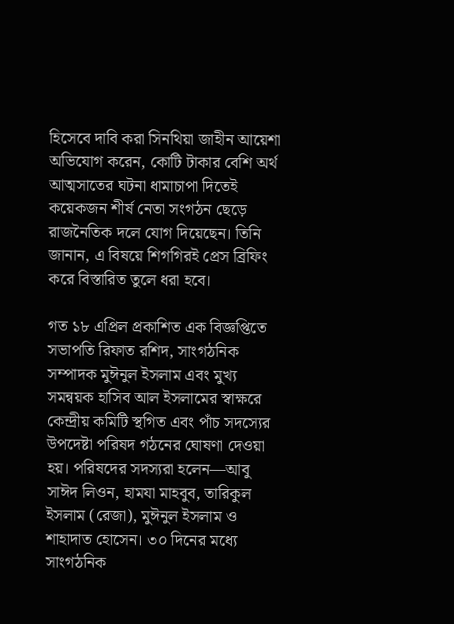হিসেবে দাবি করা সিনথিয়া জাহীন আয়েশা অভিযোগ করেন, কোটি টাকার বেশি অর্থ আত্মসাতের ঘটনা ধামাচাপা দিতেই কয়েকজন শীর্ষ নেতা সংগঠন ছেড়ে রাজনৈতিক দলে যোগ দিয়েছেন। তিনি জানান, এ বিষয়ে শিগগিরই প্রেস ব্রিফিং করে বিস্তারিত তুলে ধরা হবে।

গত ১৮ এপ্রিল প্রকাশিত এক বিজ্ঞপ্তিতে সভাপতি রিফাত রশিদ, সাংগঠনিক সম্পাদক মুঈনুল ইসলাম এবং মুখ্য সমন্বয়ক হাসিব আল ইসলামের স্বাক্ষরে কেন্দ্রীয় কমিটি স্থগিত এবং পাঁচ সদস্যের উপদেষ্টা পরিষদ গঠনের ঘোষণা দেওয়া হয়। পরিষদের সদস্যরা হলেন—আবু সাঈদ লিওন, হামযা মাহবুব, তারিকুল ইসলাম (রেজা), মুঈনুল ইসলাম ও শাহাদাত হোসেন। ৩০ দিনের মধ্যে সাংগঠনিক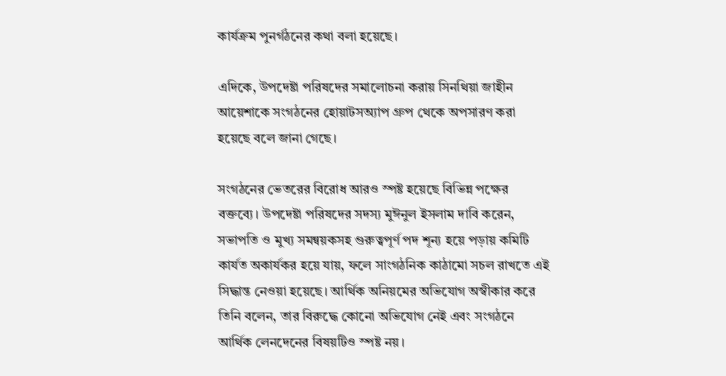কার্যক্রম পুনর্গঠনের কথা বলা হয়েছে।

এদিকে, উপদেষ্টা পরিষদের সমালোচনা করায় সিনথিয়া জাহীন আয়েশাকে সংগঠনের হোয়াটসঅ্যাপ গ্রুপ থেকে অপসারণ করা হয়েছে বলে জানা গেছে।

সংগঠনের ভেতরের বিরোধ আরও স্পষ্ট হয়েছে বিভিন্ন পক্ষের বক্তব্যে। উপদেষ্টা পরিষদের সদস্য মুঈনুল ইসলাম দাবি করেন, সভাপতি ও মুখ্য সমন্বয়কসহ গুরুত্বপূর্ণ পদ শূন্য হয়ে পড়ায় কমিটি কার্যত অকার্যকর হয়ে যায়, ফলে সাংগঠনিক কাঠামো সচল রাখতে এই সিদ্ধান্ত নেওয়া হয়েছে। আর্থিক অনিয়মের অভিযোগ অস্বীকার করে তিনি বলেন, তার বিরুদ্ধে কোনো অভিযোগ নেই এবং সংগঠনে আর্থিক লেনদেনের বিষয়টিও স্পষ্ট নয়।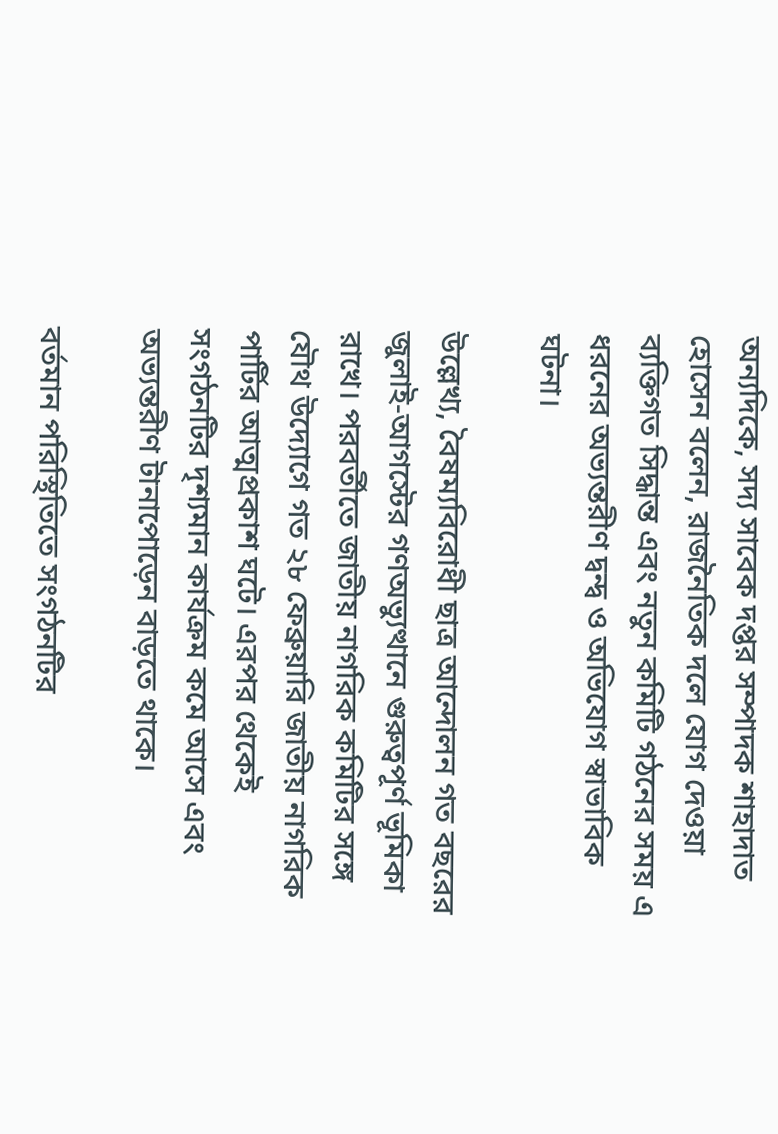অন্যদিকে, সদ্য সাবেক দপ্তর সম্পাদক শাহাদাত হোসেন বলেন, রাজনৈতিক দলে যোগ দেওয়া ব্যক্তিগত সিদ্ধান্ত এবং নতুন কমিটি গঠনের সময় এ ধরনের অভ্যন্তরীণ দ্বন্দ্ব ও অভিযোগ স্বাভাবিক ঘটনা।

উল্লেখ্য, বৈষম্যবিরোধী ছাত্র আন্দোলন গত বছরের জুলাই-আগস্টের গণঅভ্যুত্থানে গুরুত্বপূর্ণ ভূমিকা রাখে। পরবর্তীতে জাতীয় নাগরিক কমিটির সঙ্গে যৌথ উদ্যোগে গত ২৮ ফেব্রুয়ারি জাতীয় নাগরিক পার্টির আত্মপ্রকাশ ঘটে। এরপর থেকেই সংগঠনটির দৃশ্যমান কার্যক্রম কমে আসে এবং অভ্যন্তরীণ টানাপোড়েন বাড়তে থাকে।

বর্তমান পরিস্থিতিতে সংগঠনটির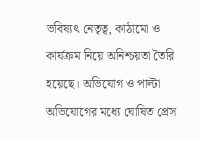ভবিষ্যৎ নেতৃত্ব, কাঠামো ও কার্যক্রম নিয়ে অনিশ্চয়তা তৈরি হয়েছে। অভিযোগ ও পাল্টা অভিযোগের মধ্যে ঘোষিত প্রেস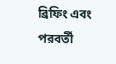ব্রিফিং এবং পরবর্তী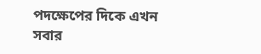পদক্ষেপের দিকে এখন সবার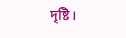দৃষ্টি।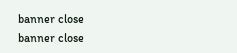banner close
banner close